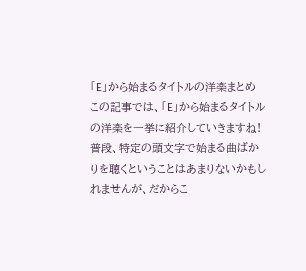「E」から始まるタイトルの洋楽まとめ
この記事では、「E」から始まるタイトルの洋楽を一挙に紹介していきますね!
普段、特定の頭文字で始まる曲ばかりを聴くということはあまりないかもしれませんが、だからこ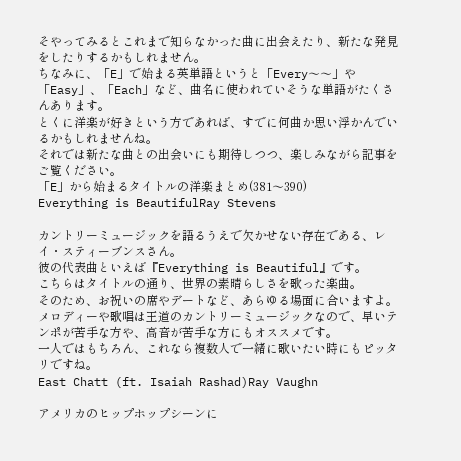そやってみるとこれまで知らなかった曲に出会えたり、新たな発見をしたりするかもしれません。
ちなみに、「E」で始まる英単語というと「Every〜〜」や「Easy」、「Each」など、曲名に使われていそうな単語がたくさんあります。
とくに洋楽が好きという方であれば、すでに何曲か思い浮かんでいるかもしれませんね。
それでは新たな曲との出会いにも期待しつつ、楽しみながら記事をご覧ください。
「E」から始まるタイトルの洋楽まとめ(381〜390)
Everything is BeautifulRay Stevens

カントリーミュージックを語るうえで欠かせない存在である、レイ・スティーブンスさん。
彼の代表曲といえば『Everything is Beautiful』です。
こちらはタイトルの通り、世界の素晴らしさを歌った楽曲。
そのため、お祝いの席やデートなど、あらゆる場面に合いますよ。
メロディーや歌唱は王道のカントリーミュージックなので、早いテンポが苦手な方や、高音が苦手な方にもオススメです。
一人ではもちろん、これなら複数人で一緒に歌いたい時にもピッタリですね。
East Chatt (ft. Isaiah Rashad)Ray Vaughn

アメリカのヒップホップシーンに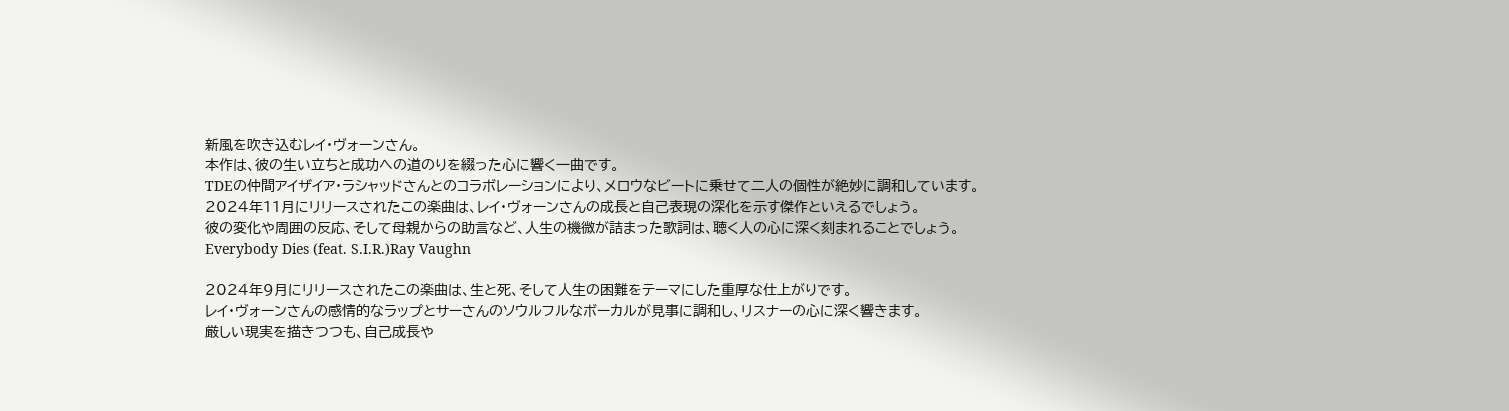新風を吹き込むレイ・ヴォーンさん。
本作は、彼の生い立ちと成功への道のりを綴った心に響く一曲です。
TDEの仲間アイザイア・ラシャッドさんとのコラボレーションにより、メロウなビートに乗せて二人の個性が絶妙に調和しています。
2024年11月にリリースされたこの楽曲は、レイ・ヴォーンさんの成長と自己表現の深化を示す傑作といえるでしょう。
彼の変化や周囲の反応、そして母親からの助言など、人生の機微が詰まった歌詞は、聴く人の心に深く刻まれることでしょう。
Everybody Dies (feat. S.I.R.)Ray Vaughn

2024年9月にリリースされたこの楽曲は、生と死、そして人生の困難をテーマにした重厚な仕上がりです。
レイ・ヴォーンさんの感情的なラップとサーさんのソウルフルなボーカルが見事に調和し、リスナーの心に深く響きます。
厳しい現実を描きつつも、自己成長や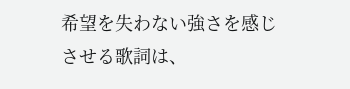希望を失わない強さを感じさせる歌詞は、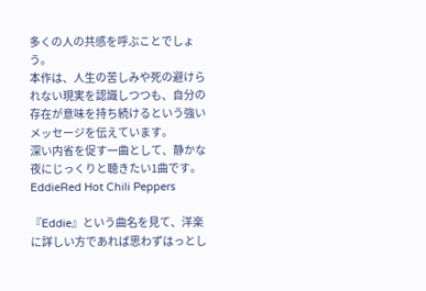多くの人の共感を呼ぶことでしょう。
本作は、人生の苦しみや死の避けられない現実を認識しつつも、自分の存在が意味を持ち続けるという強いメッセージを伝えています。
深い内省を促す一曲として、静かな夜にじっくりと聴きたい1曲です。
EddieRed Hot Chili Peppers

『Eddie』という曲名を見て、洋楽に詳しい方であれば思わずはっとし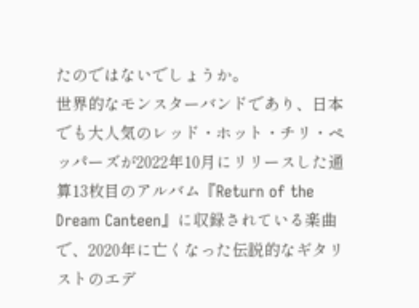たのではないでしょうか。
世界的なモンスターバンドであり、日本でも大人気のレッド・ホット・チリ・ペッパーズが2022年10月にリリースした通算13枚目のアルバム『Return of the Dream Canteen』に収録されている楽曲で、2020年に亡くなった伝説的なギタリストのエデ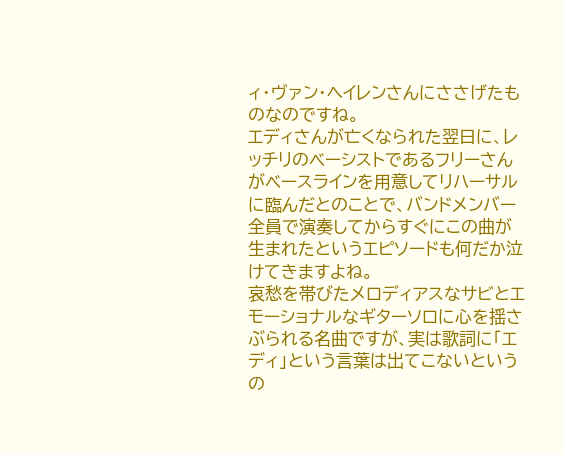ィ・ヴァン・ヘイレンさんにささげたものなのですね。
エディさんが亡くなられた翌日に、レッチリのベーシストであるフリーさんがベースラインを用意してリハーサルに臨んだとのことで、バンドメンバー全員で演奏してからすぐにこの曲が生まれたというエピソードも何だか泣けてきますよね。
哀愁を帯びたメロディアスなサビとエモーショナルなギターソロに心を揺さぶられる名曲ですが、実は歌詞に「エディ」という言葉は出てこないというの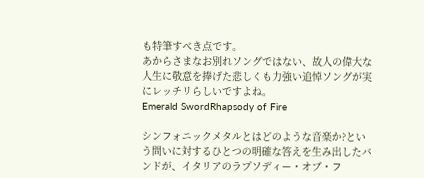も特筆すべき点です。
あからさまなお別れソングではない、故人の偉大な人生に敬意を捧げた悲しくも力強い追悼ソングが実にレッチリらしいですよね。
Emerald SwordRhapsody of Fire

シンフォニックメタルとはどのような音楽か?という問いに対するひとつの明確な答えを生み出したバンドが、イタリアのラプソディー・オブ・フ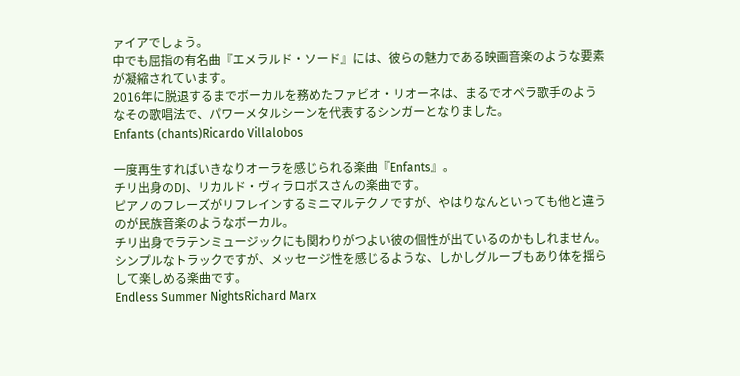ァイアでしょう。
中でも屈指の有名曲『エメラルド・ソード』には、彼らの魅力である映画音楽のような要素が凝縮されています。
2016年に脱退するまでボーカルを務めたファビオ・リオーネは、まるでオペラ歌手のようなその歌唱法で、パワーメタルシーンを代表するシンガーとなりました。
Enfants (chants)Ricardo Villalobos

一度再生すればいきなりオーラを感じられる楽曲『Enfants』。
チリ出身のDJ、リカルド・ヴィラロボスさんの楽曲です。
ピアノのフレーズがリフレインするミニマルテクノですが、やはりなんといっても他と違うのが民族音楽のようなボーカル。
チリ出身でラテンミュージックにも関わりがつよい彼の個性が出ているのかもしれません。
シンプルなトラックですが、メッセージ性を感じるような、しかしグルーブもあり体を揺らして楽しめる楽曲です。
Endless Summer NightsRichard Marx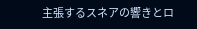主張するスネアの響きとロ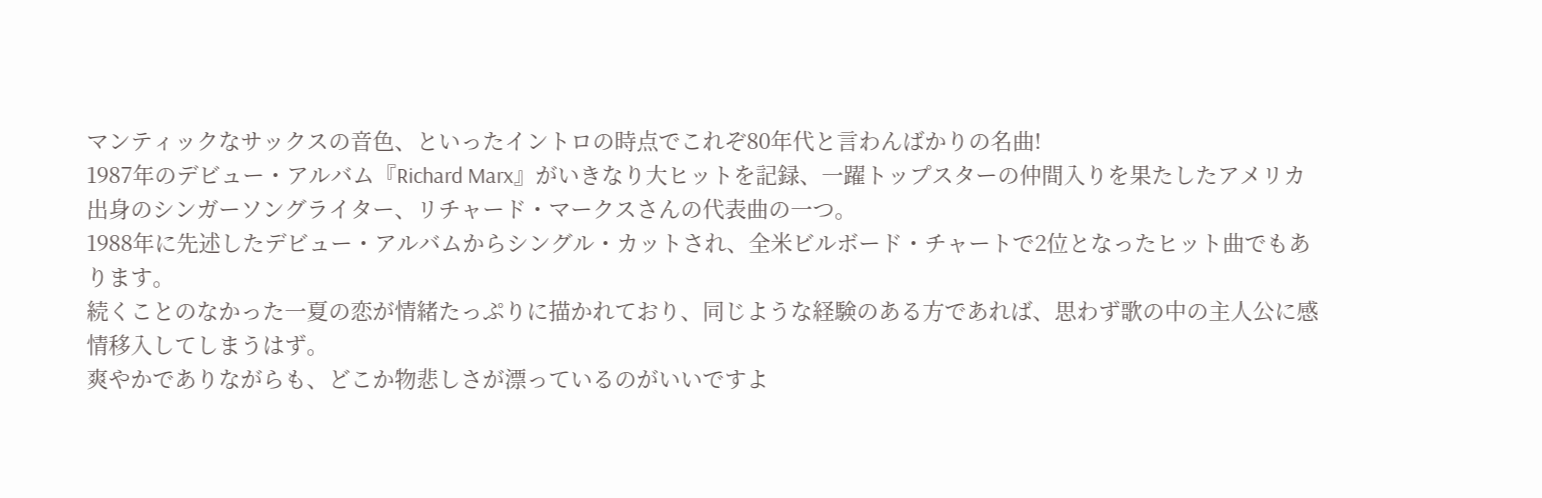マンティックなサックスの音色、といったイントロの時点でこれぞ80年代と言わんばかりの名曲!
1987年のデビュー・アルバム『Richard Marx』がいきなり大ヒットを記録、一躍トップスターの仲間入りを果たしたアメリカ出身のシンガーソングライター、リチャード・マークスさんの代表曲の一つ。
1988年に先述したデビュー・アルバムからシングル・カットされ、全米ビルボード・チャートで2位となったヒット曲でもあります。
続くことのなかった一夏の恋が情緒たっぷりに描かれており、同じような経験のある方であれば、思わず歌の中の主人公に感情移入してしまうはず。
爽やかでありながらも、どこか物悲しさが漂っているのがいいですよ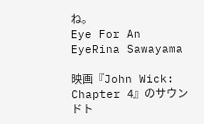ね。
Eye For An EyeRina Sawayama

映画『John Wick: Chapter 4』のサウンドト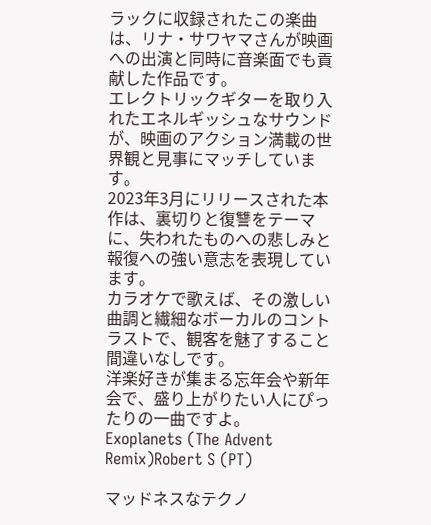ラックに収録されたこの楽曲は、リナ・サワヤマさんが映画への出演と同時に音楽面でも貢献した作品です。
エレクトリックギターを取り入れたエネルギッシュなサウンドが、映画のアクション満載の世界観と見事にマッチしています。
2023年3月にリリースされた本作は、裏切りと復讐をテーマに、失われたものへの悲しみと報復への強い意志を表現しています。
カラオケで歌えば、その激しい曲調と繊細なボーカルのコントラストで、観客を魅了すること間違いなしです。
洋楽好きが集まる忘年会や新年会で、盛り上がりたい人にぴったりの一曲ですよ。
Exoplanets (The Advent Remix)Robert S (PT)

マッドネスなテクノ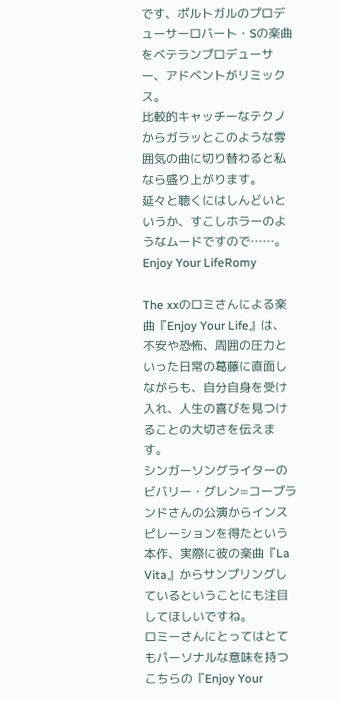です、ポルトガルのプロデューサーロバート・Sの楽曲をベテランプロデューサー、アドベントがリミックス。
比較的キャッチーなテクノからガラッとこのような雰囲気の曲に切り替わると私なら盛り上がります。
延々と聴くにはしんどいというか、すこしホラーのようなムードですので……。
Enjoy Your LifeRomy

The xxのロミさんによる楽曲『Enjoy Your Life』は、不安や恐怖、周囲の圧力といった日常の葛藤に直面しながらも、自分自身を受け入れ、人生の喜びを見つけることの大切さを伝えます。
シンガーソングライターのビバリー・グレン=コープランドさんの公演からインスピレーションを得たという本作、実際に彼の楽曲『La Vita』からサンプリングしているということにも注目してほしいですね。
ロミーさんにとってはとてもパーソナルな意味を持つこちらの『Enjoy Your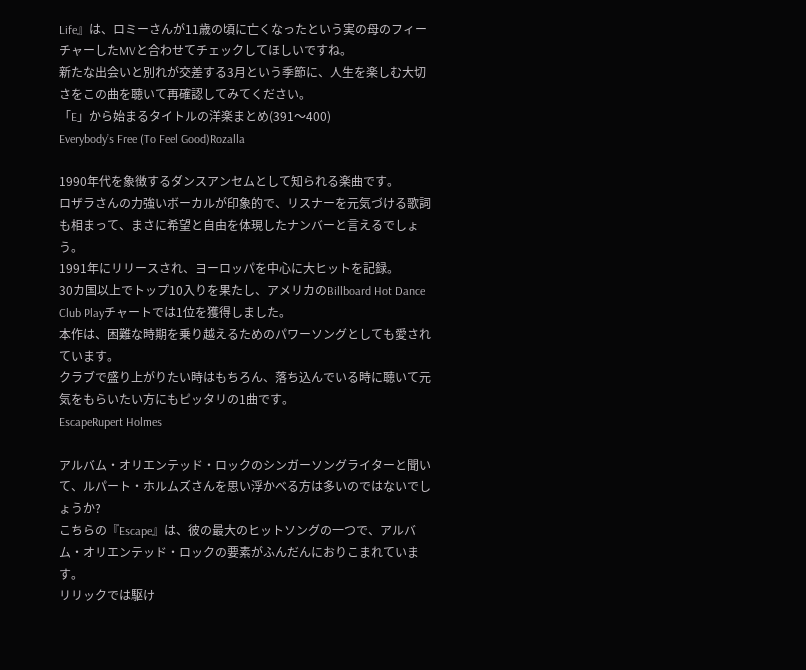Life』は、ロミーさんが11歳の頃に亡くなったという実の母のフィーチャーしたMVと合わせてチェックしてほしいですね。
新たな出会いと別れが交差する3月という季節に、人生を楽しむ大切さをこの曲を聴いて再確認してみてください。
「E」から始まるタイトルの洋楽まとめ(391〜400)
Everybody’s Free (To Feel Good)Rozalla

1990年代を象徴するダンスアンセムとして知られる楽曲です。
ロザラさんの力強いボーカルが印象的で、リスナーを元気づける歌詞も相まって、まさに希望と自由を体現したナンバーと言えるでしょう。
1991年にリリースされ、ヨーロッパを中心に大ヒットを記録。
30カ国以上でトップ10入りを果たし、アメリカのBillboard Hot Dance Club Playチャートでは1位を獲得しました。
本作は、困難な時期を乗り越えるためのパワーソングとしても愛されています。
クラブで盛り上がりたい時はもちろん、落ち込んでいる時に聴いて元気をもらいたい方にもピッタリの1曲です。
EscapeRupert Holmes

アルバム・オリエンテッド・ロックのシンガーソングライターと聞いて、ルパート・ホルムズさんを思い浮かべる方は多いのではないでしょうか?
こちらの『Escape』は、彼の最大のヒットソングの一つで、アルバム・オリエンテッド・ロックの要素がふんだんにおりこまれています。
リリックでは駆け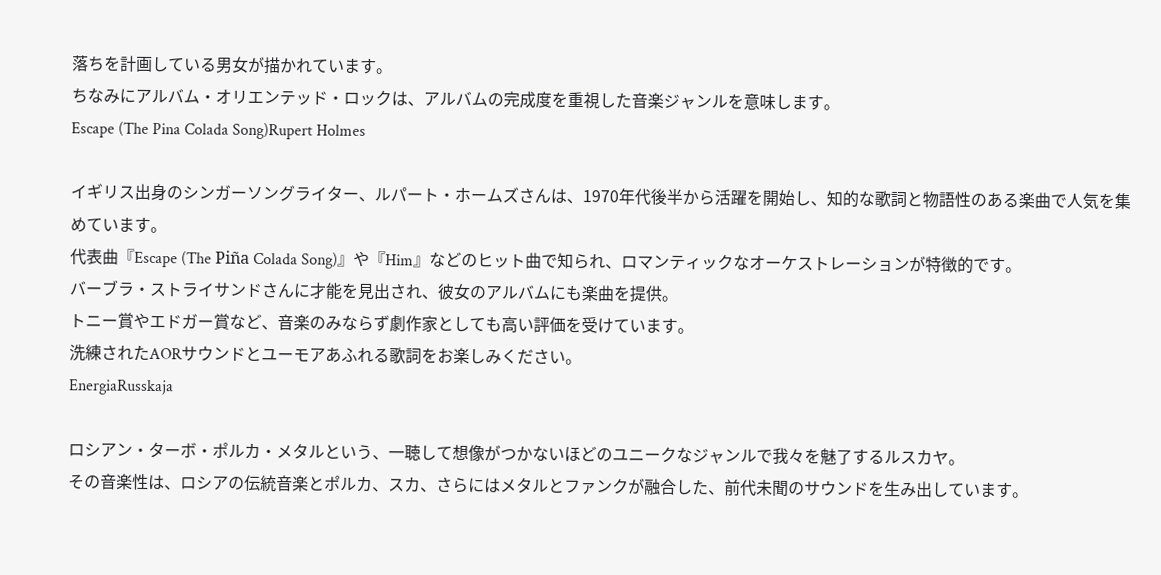落ちを計画している男女が描かれています。
ちなみにアルバム・オリエンテッド・ロックは、アルバムの完成度を重視した音楽ジャンルを意味します。
Escape (The Pina Colada Song)Rupert Holmes

イギリス出身のシンガーソングライター、ルパート・ホームズさんは、1970年代後半から活躍を開始し、知的な歌詞と物語性のある楽曲で人気を集めています。
代表曲『Escape (The Piña Colada Song)』や『Him』などのヒット曲で知られ、ロマンティックなオーケストレーションが特徴的です。
バーブラ・ストライサンドさんに才能を見出され、彼女のアルバムにも楽曲を提供。
トニー賞やエドガー賞など、音楽のみならず劇作家としても高い評価を受けています。
洗練されたAORサウンドとユーモアあふれる歌詞をお楽しみください。
EnergiaRusskaja

ロシアン・ターボ・ポルカ・メタルという、一聴して想像がつかないほどのユニークなジャンルで我々を魅了するルスカヤ。
その音楽性は、ロシアの伝統音楽とポルカ、スカ、さらにはメタルとファンクが融合した、前代未聞のサウンドを生み出しています。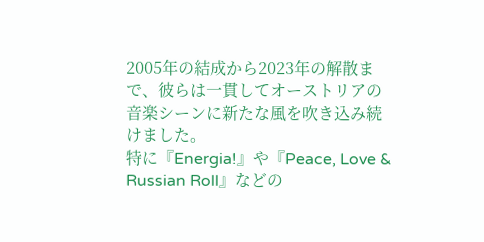2005年の結成から2023年の解散まで、彼らは一貫してオーストリアの音楽シーンに新たな風を吹き込み続けました。
特に『Energia!』や『Peace, Love & Russian Roll』などの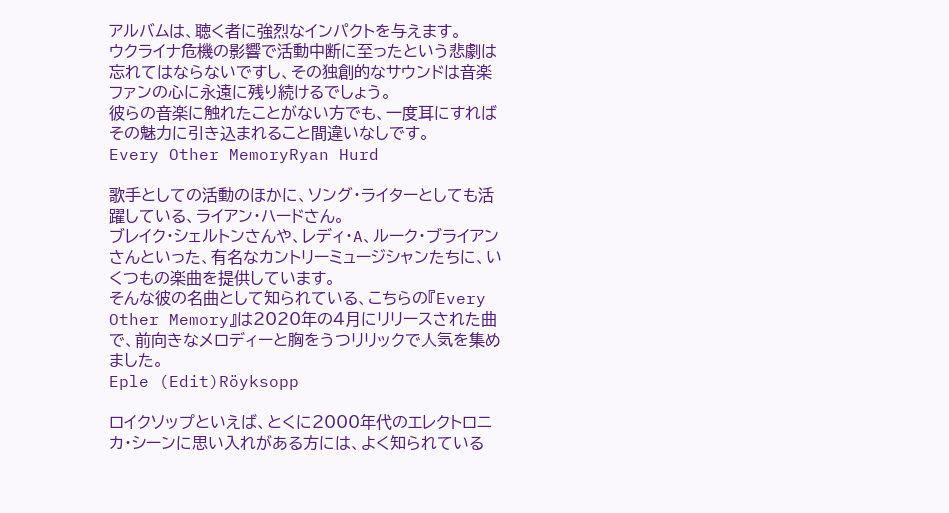アルバムは、聴く者に強烈なインパクトを与えます。
ウクライナ危機の影響で活動中断に至ったという悲劇は忘れてはならないですし、その独創的なサウンドは音楽ファンの心に永遠に残り続けるでしょう。
彼らの音楽に触れたことがない方でも、一度耳にすればその魅力に引き込まれること間違いなしです。
Every Other MemoryRyan Hurd

歌手としての活動のほかに、ソング・ライターとしても活躍している、ライアン・ハードさん。
ブレイク・シェルトンさんや、レディ・A、ルーク・ブライアンさんといった、有名なカントリーミュージシャンたちに、いくつもの楽曲を提供しています。
そんな彼の名曲として知られている、こちらの『Every Other Memory』は2020年の4月にリリースされた曲で、前向きなメロディーと胸をうつリリックで人気を集めました。
Eple (Edit)Röyksopp

ロイクソップといえば、とくに2000年代のエレクトロニカ・シーンに思い入れがある方には、よく知られている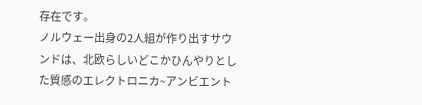存在です。
ノルウェー出身の2人組が作り出すサウンドは、北欧らしいどこかひんやりとした質感のエレクトロニカ~アンビエント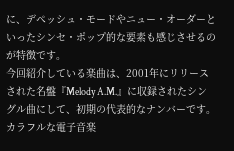に、デペッシュ・モードやニュー・オーダーといったシンセ・ポップ的な要素も感じさせるのが特徴です。
今回紹介している楽曲は、2001年にリリースされた名盤『Melody A.M.』に収録されたシングル曲にして、初期の代表的なナンバーです。
カラフルな電子音楽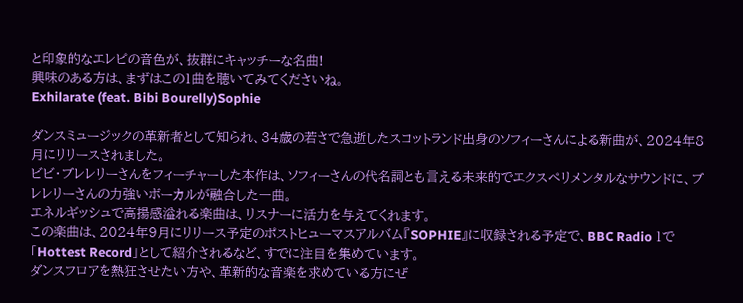と印象的なエレピの音色が、抜群にキャッチーな名曲!
興味のある方は、まずはこの1曲を聴いてみてくださいね。
Exhilarate (feat. Bibi Bourelly)Sophie

ダンスミュージックの革新者として知られ、34歳の若さで急逝したスコットランド出身のソフィーさんによる新曲が、2024年8月にリリースされました。
ビビ・ブレレリーさんをフィーチャーした本作は、ソフィーさんの代名詞とも言える未来的でエクスペリメンタルなサウンドに、ブレレリーさんの力強いボーカルが融合した一曲。
エネルギッシュで高揚感溢れる楽曲は、リスナーに活力を与えてくれます。
この楽曲は、2024年9月にリリース予定のポストヒューマスアルバム『SOPHIE』に収録される予定で、BBC Radio 1で「Hottest Record」として紹介されるなど、すでに注目を集めています。
ダンスフロアを熱狂させたい方や、革新的な音楽を求めている方にぜ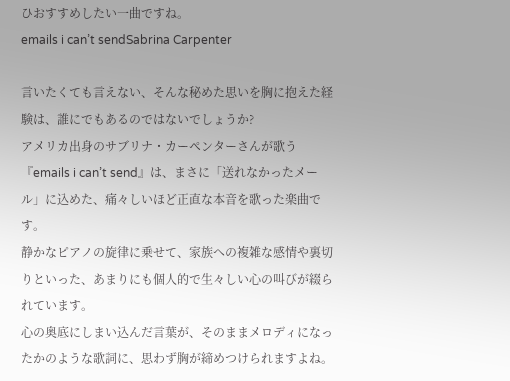ひおすすめしたい一曲ですね。
emails i can’t sendSabrina Carpenter

言いたくても言えない、そんな秘めた思いを胸に抱えた経験は、誰にでもあるのではないでしょうか?
アメリカ出身のサブリナ・カーペンターさんが歌う『emails i can’t send』は、まさに「送れなかったメール」に込めた、痛々しいほど正直な本音を歌った楽曲です。
静かなピアノの旋律に乗せて、家族への複雑な感情や裏切りといった、あまりにも個人的で生々しい心の叫びが綴られています。
心の奥底にしまい込んだ言葉が、そのままメロディになったかのような歌詞に、思わず胸が締めつけられますよね。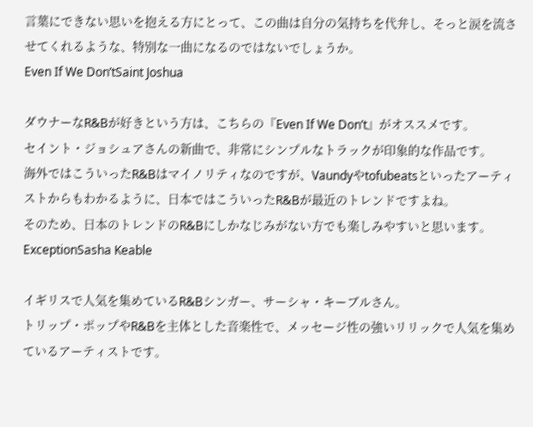言葉にできない思いを抱える方にとって、この曲は自分の気持ちを代弁し、そっと涙を流させてくれるような、特別な一曲になるのではないでしょうか。
Even If We Don’tSaint Joshua

ダウナーなR&Bが好きという方は、こちらの『Even If We Don’t』がオススメです。
セイント・ジョシュアさんの新曲で、非常にシンプルなトラックが印象的な作品です。
海外ではこういったR&Bはマイノリティなのですが、Vaundyやtofubeatsといったアーティストからもわかるように、日本ではこういったR&Bが最近のトレンドですよね。
そのため、日本のトレンドのR&Bにしかなじみがない方でも楽しみやすいと思います。
ExceptionSasha Keable

イギリスで人気を集めているR&Bシンガー、サーシャ・キーブルさん。
トリップ・ポップやR&Bを主体とした音楽性で、メッセージ性の強いリリックで人気を集めているアーティストです。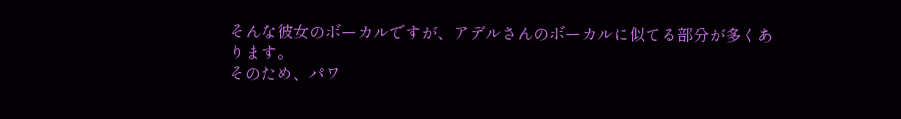そんな彼女のボーカルですが、アデルさんのボーカルに似てる部分が多くあります。
そのため、パワ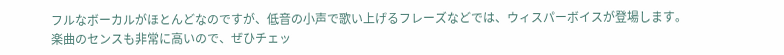フルなボーカルがほとんどなのですが、低音の小声で歌い上げるフレーズなどでは、ウィスパーボイスが登場します。
楽曲のセンスも非常に高いので、ぜひチェッ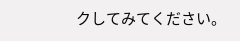クしてみてください。